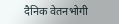दैनिक वेतनभोगी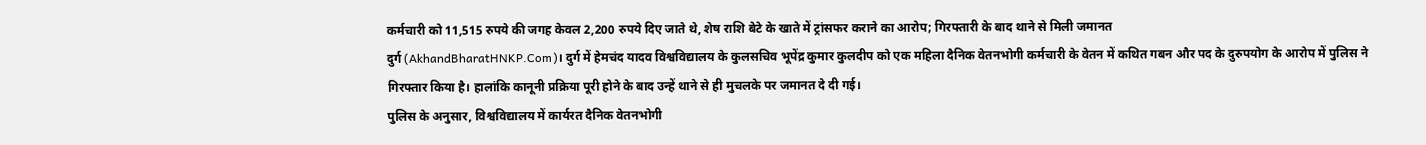कर्मचारी को 11,515 रुपये की जगह केवल 2,200 रुपये दिए जाते थे, शेष राशि बेटे के खाते में ट्रांसफर कराने का आरोप; गिरफ्तारी के बाद थाने से मिली जमानत
दुर्ग (AkhandBharatHNKP.Com)। दुर्ग में हेमचंद यादव विश्वविद्यालय के कुलसचिव भूपेंद्र कुमार कुलदीप को एक महिला दैनिक वेतनभोगी कर्मचारी के वेतन में कथित गबन और पद के दुरुपयोग के आरोप में पुलिस ने गिरफ्तार किया है। हालांकि कानूनी प्रक्रिया पूरी होने के बाद उन्हें थाने से ही मुचलके पर जमानत दे दी गई।
पुलिस के अनुसार, विश्वविद्यालय में कार्यरत दैनिक वेतनभोगी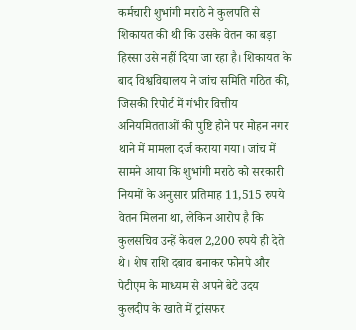कर्मचारी शुभांगी मराठे ने कुलपति से शिकायत की थी कि उसके वेतन का बड़ा हिस्सा उसे नहीं दिया जा रहा है। शिकायत के बाद विश्वविद्यालय ने जांच समिति गठित की, जिसकी रिपोर्ट में गंभीर वित्तीय अनियमितताओं की पुष्टि होने पर मोहन नगर थाने में मामला दर्ज कराया गया। जांच में सामने आया कि शुभांगी मराठे को सरकारी नियमों के अनुसार प्रतिमाह 11,515 रुपये वेतन मिलना था, लेकिन आरोप है कि कुलसचिव उन्हें केवल 2,200 रुपये ही देते थे। शेष राशि दबाव बनाकर फोनपे और पेटीएम के माध्यम से अपने बेटे उदय कुलदीप के खाते में ट्रांसफर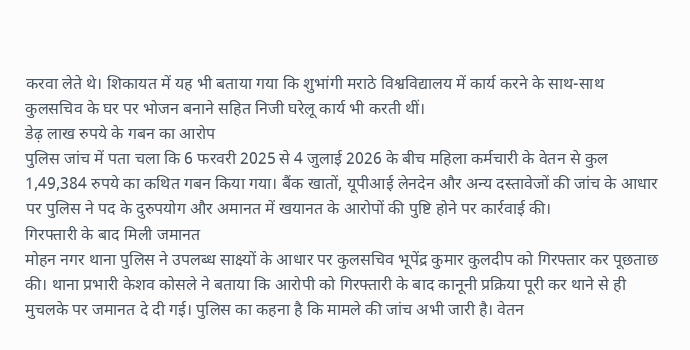करवा लेते थे। शिकायत में यह भी बताया गया कि शुभांगी मराठे विश्वविद्यालय में कार्य करने के साथ-साथ कुलसचिव के घर पर भोजन बनाने सहित निजी घरेलू कार्य भी करती थीं।
डेढ़ लाख रुपये के गबन का आरोप
पुलिस जांच में पता चला कि 6 फरवरी 2025 से 4 जुलाई 2026 के बीच महिला कर्मचारी के वेतन से कुल 1,49,384 रुपये का कथित गबन किया गया। बैंक खातों, यूपीआई लेनदेन और अन्य दस्तावेजों की जांच के आधार पर पुलिस ने पद के दुरुपयोग और अमानत में खयानत के आरोपों की पुष्टि होने पर कार्रवाई की।
गिरफ्तारी के बाद मिली जमानत
मोहन नगर थाना पुलिस ने उपलब्ध साक्ष्यों के आधार पर कुलसचिव भूपेंद्र कुमार कुलदीप को गिरफ्तार कर पूछताछ की। थाना प्रभारी केशव कोसले ने बताया कि आरोपी को गिरफ्तारी के बाद कानूनी प्रक्रिया पूरी कर थाने से ही मुचलके पर जमानत दे दी गई। पुलिस का कहना है कि मामले की जांच अभी जारी है। वेतन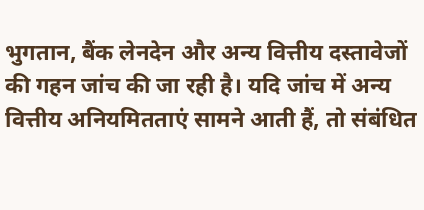भुगतान, बैंक लेनदेन और अन्य वित्तीय दस्तावेजों की गहन जांच की जा रही है। यदि जांच में अन्य वित्तीय अनियमितताएं सामने आती हैं, तो संबंधित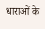धाराओं के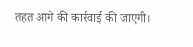तहत आगे की कार्रवाई की जाएगी।